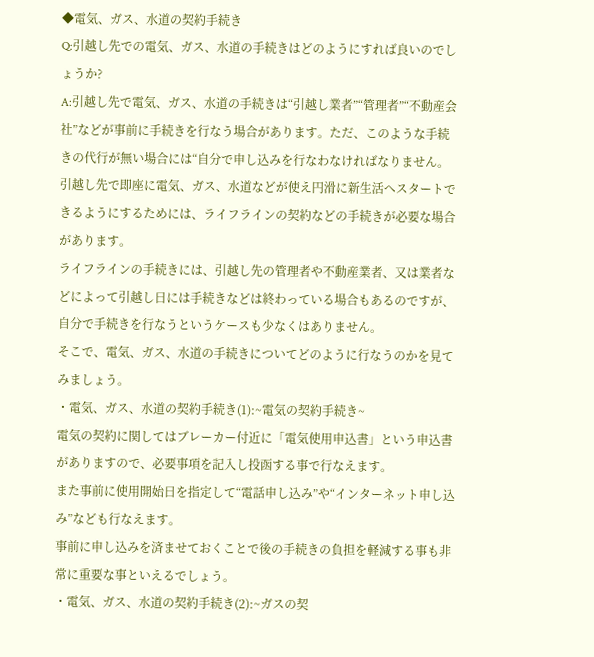◆電気、ガス、水道の契約手続き
Q:引越し先での電気、ガス、水道の手続きはどのようにすれば良いのでしょうか?
A:引越し先で電気、ガス、水道の手続きは“引越し業者”“管理者”“不動産会社”などが事前に手続きを行なう場合があります。ただ、このような手続きの代行が無い場合には“自分で申し込みを行なわなければなりません。
引越し先で即座に電気、ガス、水道などが使え円滑に新生活へスタートできるようにするためには、ライフラインの契約などの手続きが必要な場合があります。
ライフラインの手続きには、引越し先の管理者や不動産業者、又は業者などによって引越し日には手続きなどは終わっている場合もあるのですが、自分で手続きを行なうというケースも少なくはありません。
そこで、電気、ガス、水道の手続きについてどのように行なうのかを見てみましょう。
・電気、ガス、水道の契約手続き(1):~電気の契約手続き~
電気の契約に関してはブレーカー付近に「電気使用申込書」という申込書がありますので、必要事項を記入し投函する事で行なえます。
また事前に使用開始日を指定して“電話申し込み”や“インターネット申し込み”なども行なえます。
事前に申し込みを済ませておくことで後の手続きの負担を軽減する事も非常に重要な事といえるでしょう。
・電気、ガス、水道の契約手続き(2):~ガスの契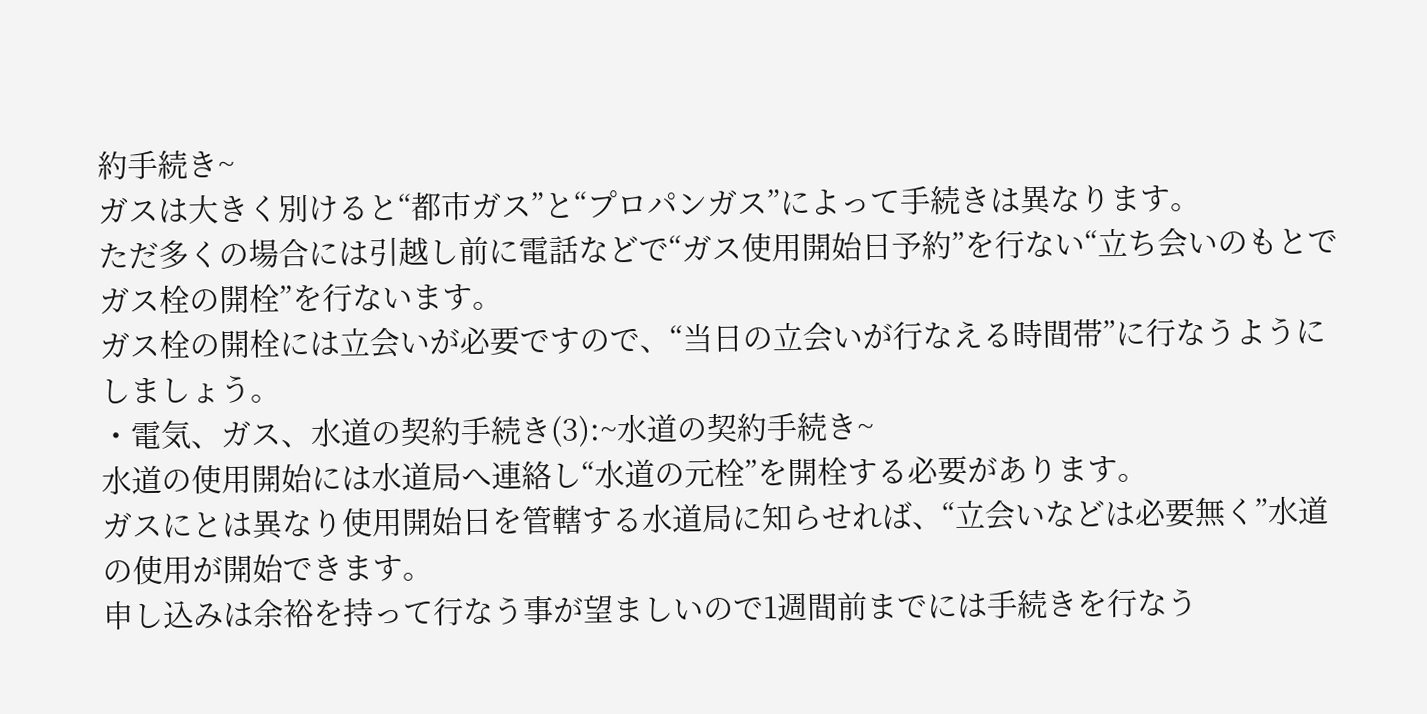約手続き~
ガスは大きく別けると“都市ガス”と“プロパンガス”によって手続きは異なります。
ただ多くの場合には引越し前に電話などで“ガス使用開始日予約”を行ない“立ち会いのもとでガス栓の開栓”を行ないます。
ガス栓の開栓には立会いが必要ですので、“当日の立会いが行なえる時間帯”に行なうようにしましょう。
・電気、ガス、水道の契約手続き(3):~水道の契約手続き~
水道の使用開始には水道局へ連絡し“水道の元栓”を開栓する必要があります。
ガスにとは異なり使用開始日を管轄する水道局に知らせれば、“立会いなどは必要無く”水道の使用が開始できます。
申し込みは余裕を持って行なう事が望ましいので1週間前までには手続きを行なう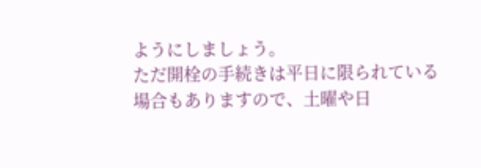ようにしましょう。
ただ開栓の手続きは平日に限られている場合もありますので、土曜や日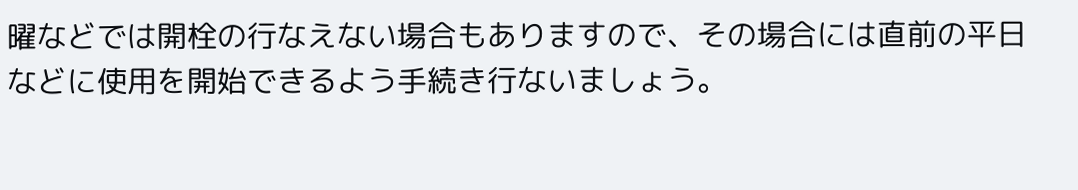曜などでは開栓の行なえない場合もありますので、その場合には直前の平日などに使用を開始できるよう手続き行ないましょう。